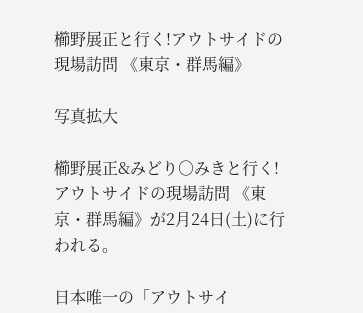櫛野展正と行く!アウトサイドの現場訪問 《東京・群馬編》

写真拡大

櫛野展正&みどり○みきと行く!アウトサイドの現場訪問 《東京・群馬編》が2月24日(土)に行われる。

日本唯一の「アウトサイ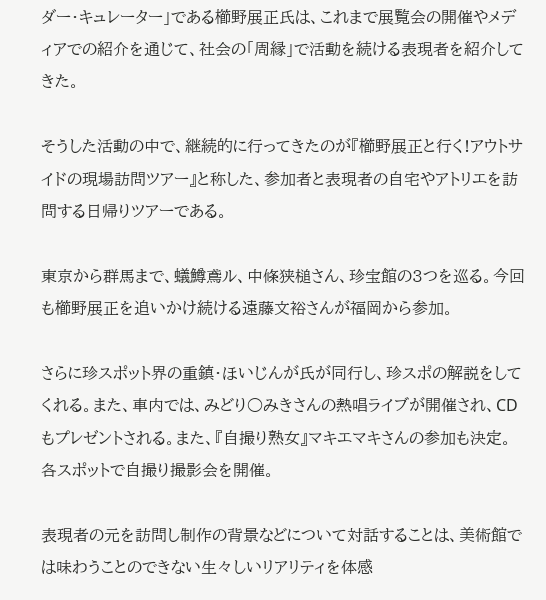ダー・キュレーター」である櫛野展正氏は、これまで展覧会の開催やメディアでの紹介を通じて、社会の「周縁」で活動を続ける表現者を紹介してきた。

そうした活動の中で、継続的に行ってきたのが『櫛野展正と行く!アウトサイドの現場訪問ツアー』と称した、参加者と表現者の自宅やアトリエを訪問する日帰りツアーである。

東京から群馬まで、蟻鱒鳶ル、中條狭槌さん、珍宝館の3つを巡る。今回も櫛野展正を追いかけ続ける遠藤文裕さんが福岡から参加。

さらに珍スポット界の重鎮・ほいじんが氏が同行し、珍スポの解説をしてくれる。また、車内では、みどり○みきさんの熱唱ライブが開催され、CDもプレゼントされる。また、『自撮り熟女』マキエマキさんの参加も決定。各スポットで自撮り撮影会を開催。

表現者の元を訪問し制作の背景などについて対話することは、美術館では味わうことのできない生々しいリアリティを体感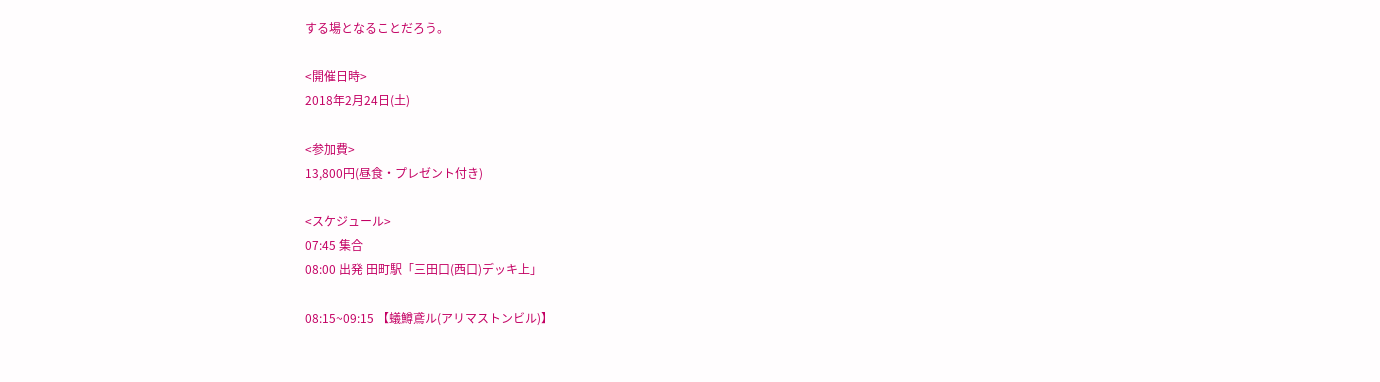する場となることだろう。

<開催日時>
2018年2月24日(土)

<参加費>
13,800円(昼食・プレゼント付き)

<スケジュール>
07:45 集合
08:00 出発 田町駅「三田口(西口)デッキ上」

08:15~09:15 【蟻鱒鳶ル(アリマストンビル)】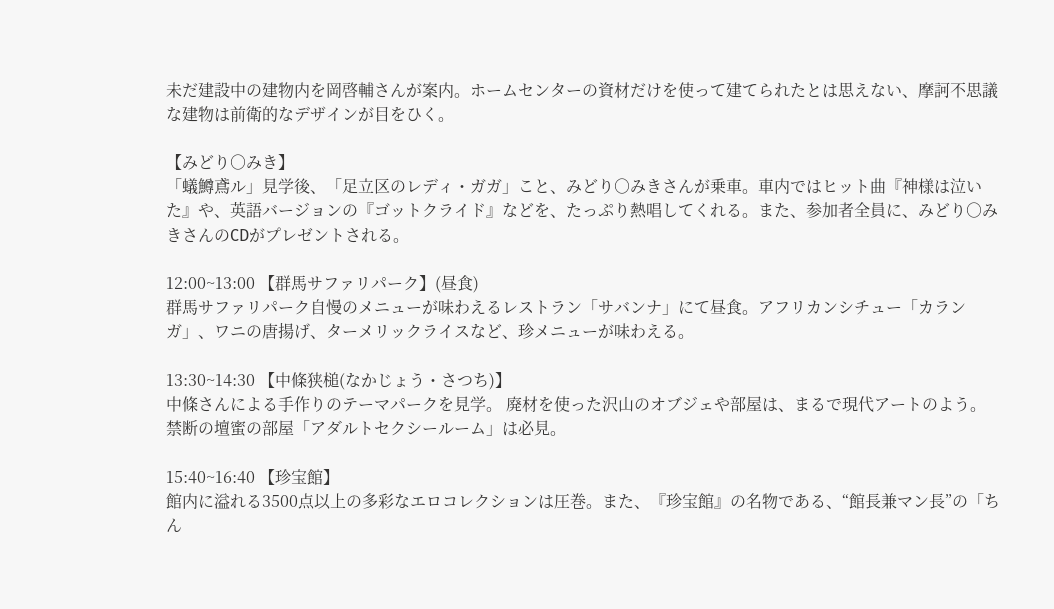未だ建設中の建物内を岡啓輔さんが案内。ホームセンターの資材だけを使って建てられたとは思えない、摩訶不思議な建物は前衛的なデザインが目をひく。

【みどり○みき】
「蟻鱒鳶ル」見学後、「足立区のレディ・ガガ」こと、みどり○みきさんが乗車。車内ではヒット曲『神様は泣いた』や、英語バージョンの『ゴットクライド』などを、たっぷり熱唱してくれる。また、参加者全員に、みどり○みきさんのCDがプレゼントされる。

12:00~13:00 【群馬サファリパーク】(昼食)
群馬サファリパーク自慢のメニューが味わえるレストラン「サバンナ」にて昼食。アフリカンシチュー「カランガ」、ワニの唐揚げ、ターメリックライスなど、珍メニューが味わえる。

13:30~14:30 【中條狭槌(なかじょう・さつち)】
中條さんによる手作りのテーマパークを見学。 廃材を使った沢山のオブジェや部屋は、まるで現代アートのよう。禁断の壇蜜の部屋「アダルトセクシールーム」は必見。

15:40~16:40 【珍宝館】
館内に溢れる3500点以上の多彩なエロコレクションは圧巻。また、『珍宝館』の名物である、“館長兼マン長”の「ちん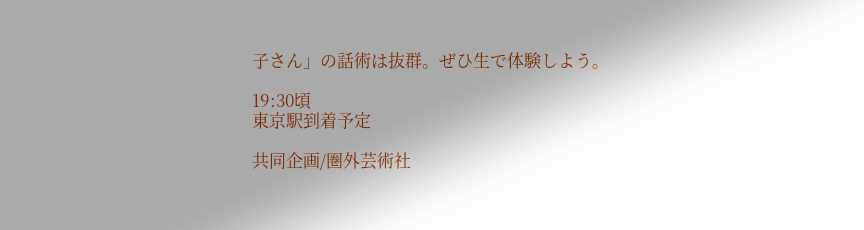子さん」の話術は抜群。ぜひ生で体験しよう。

19:30頃
東京駅到着予定

共同企画/圏外芸術社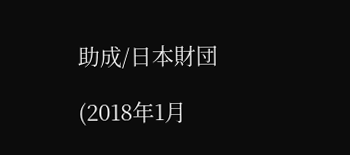助成/日本財団

(2018年1月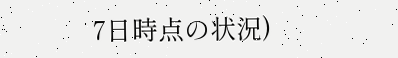7日時点の状況)